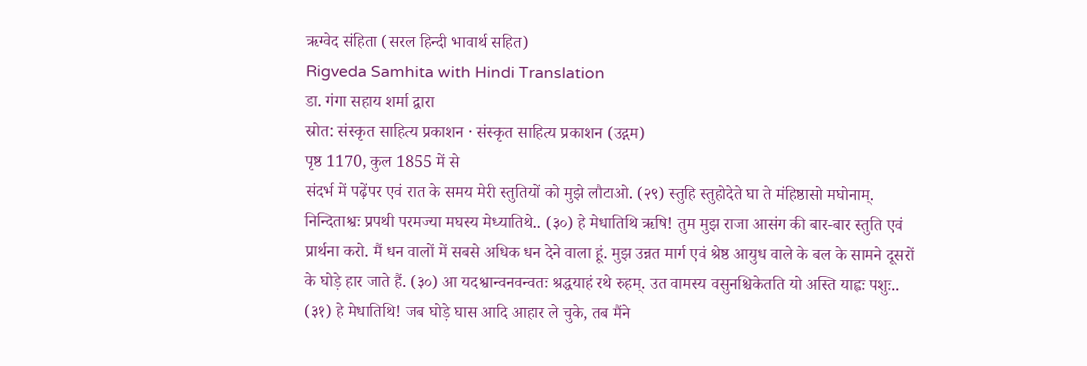ऋग्वेद संहिता (सरल हिन्दी भावार्थ सहित)
Rigveda Samhita with Hindi Translation
डा. गंगा सहाय शर्मा द्वारा
स्रोत: संस्कृत साहित्य प्रकाशन · संस्कृत साहित्य प्रकाशन (उद्गम)
पृष्ठ 1170, कुल 1855 में से
संदर्भ में पढ़ेंपर एवं रात के समय मेरी स्तुतियों को मुझे लौटाओ. (२९) स्तुहि स्तुहोदेते घा ते मंहिष्ठासो मघोनाम्. निन्दिताश्वः प्रपथी परमज्या मघस्य मेध्यातिथे.. (३०) हे मेधातिथि ऋषि! तुम मुझ राजा आसंग की बार-बार स्तुति एवं प्रार्थना करो. मैं धन वालों में सबसे अधिक धन देने वाला हूं. मुझ उन्नत मार्ग एवं श्रेष्ठ आयुध वाले के बल के सामने दूसरों के घोड़े हार जाते हैं. (३०) आ यदश्वान्वनवन्वतः श्रद्धयाहं रथे रुहम्. उत वामस्य वसुनश्चिकेतति यो अस्ति याह्वः पशुः.. (३१) हे मेधातिथि! जब घोड़े घास आदि आहार ले चुके, तब मैंने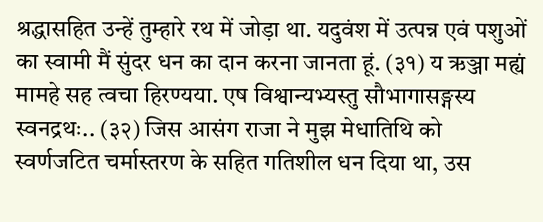श्रद्धासहित उन्हें तुम्हारे रथ में जोड़ा था. यदुवंश में उत्पन्न एवं पशुओं का स्वामी मैं सुंदर धन का दान करना जानता हूं. (३१) य ऋञ्जा मह्यं मामहे सह त्वचा हिरण्यया. एष विश्वान्यभ्यस्तु सौभागासङ्गस्य स्वनद्रथः.. (३२) जिस आसंग राजा ने मुझ मेधातिथि को स्वर्णजटित चर्मास्तरण के सहित गतिशील धन दिया था, उस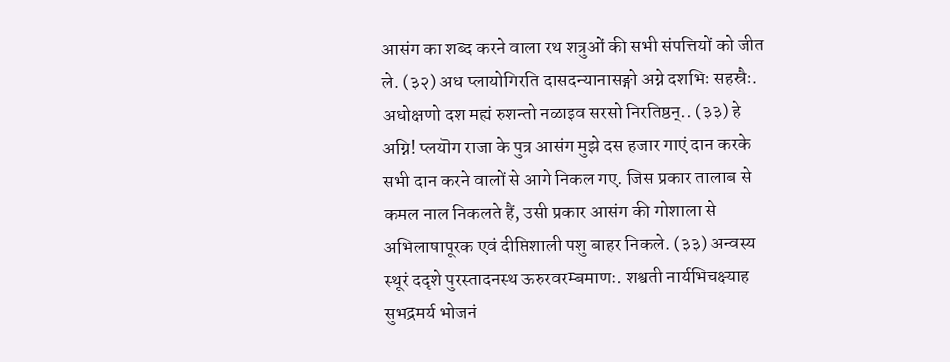आसंग का शब्द करने वाला रथ शत्रुओं की सभी संपत्तियों को जीत ले. (३२) अध प्लायोगिरति दासदन्यानासङ्गो अग्ने दशभिः सहस्रैः. अधोक्षणो दश मह्यं रुशन्तो नळाइव सरसो निरतिष्ठन्.. (३३) हे अग्नि! प्लयॊग राजा के पुत्र आसंग मुझे दस हजार गाएं दान करके सभी दान करने वालों से आगे निकल गए. जिस प्रकार तालाब से कमल नाल निकलते हैं, उसी प्रकार आसंग की गोशाला से अभिलाषापूरक एवं दीप्तिशाली पशु बाहर निकले. (३३) अन्वस्य स्थूरं ददृशे पुरस्तादनस्थ ऊरुरवरम्बमाणः. शश्वती नार्यभिचक्ष्याह सुभद्रमर्य भोजनं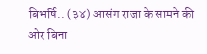बिभर्षि.. (३४) आसंग राजा के सामने की ओर बिना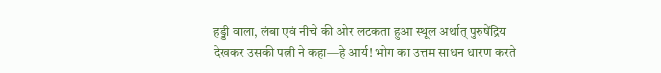हड्डी वाला, लंबा एवं नीचे की ओर लटकता हुआ स्थूल अर्थात् पुरुषेंद्रिय देखकर उसकी पत्नी ने कहा—हे आर्य! भोग का उत्तम साधन धारण करते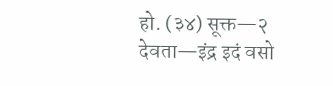हो. (३४) सूक्त—२ देवता—इंद्र इदं वसो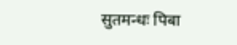सुतमन्धः पिबा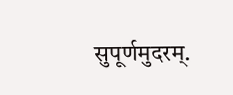सुपूर्णमुदरम्.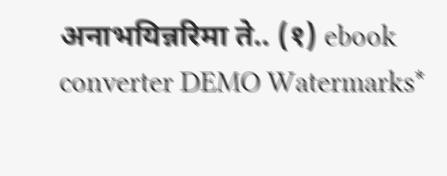अनाभयिन्नरिमा ते.. (१) ebook converter DEMO Watermarks*